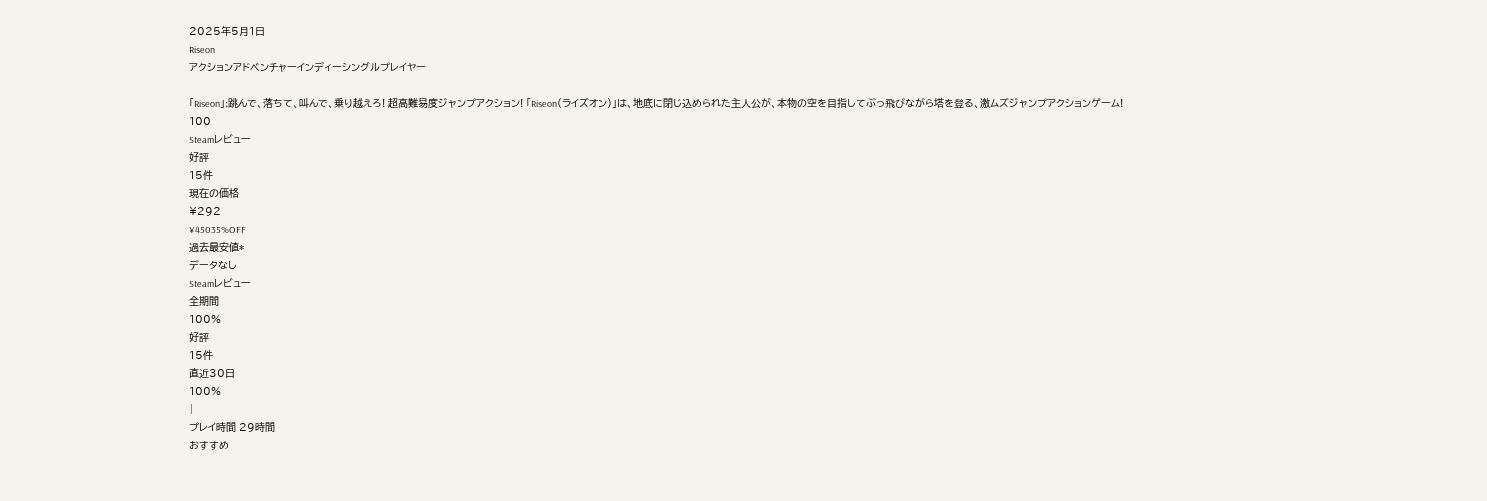2025年5月1日
Riseon
アクションアドベンチャーインディーシングルプレイヤー

「Riseon」:跳んで、落ちて、叫んで、乗り越えろ! 超高難易度ジャンプアクション! 「Riseon(ライズオン)」は、地底に閉じ込められた主人公が、本物の空を目指してぶっ飛びながら塔を登る、激ムズジャンプアクションゲーム!
100
Steamレビュー
好評
15件
現在の価格
¥292
¥45035%OFF
過去最安値*
データなし
Steamレビュー
全期間
100%
好評
15件
直近30日
100%
|
プレイ時間 29時間
おすすめ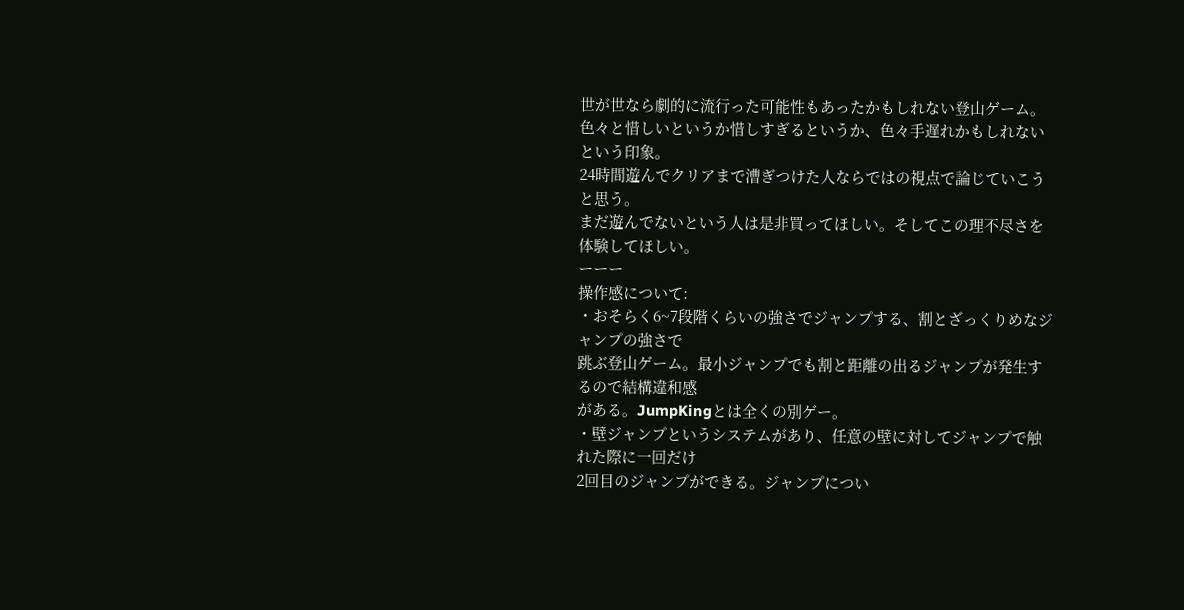世が世なら劇的に流行った可能性もあったかもしれない登山ゲーム。
色々と惜しいというか惜しすぎるというか、色々手遅れかもしれないという印象。
24時間遊んでクリアまで漕ぎつけた人ならではの視点で論じていこうと思う。
まだ遊んでないという人は是非買ってほしい。そしてこの理不尽さを体験してほしい。
ーーー
操作感について:
・おそらく6~7段階くらいの強さでジャンプする、割とざっくりめなジャンプの強さで
跳ぶ登山ゲーム。最小ジャンプでも割と距離の出るジャンプが発生するので結構違和感
がある。JumpKingとは全くの別ゲー。
・壁ジャンプというシステムがあり、任意の壁に対してジャンプで触れた際に一回だけ
2回目のジャンプができる。ジャンプについ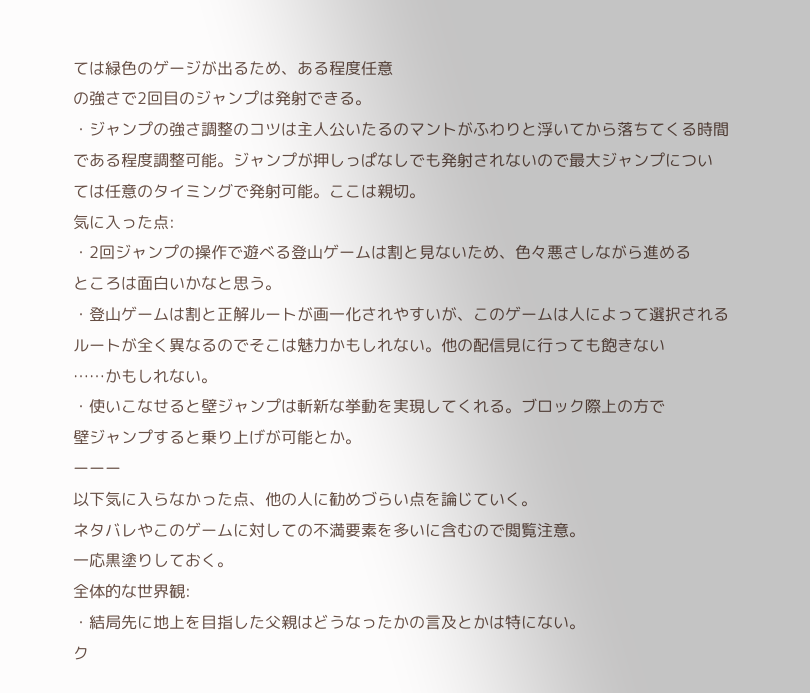ては緑色のゲージが出るため、ある程度任意
の強さで2回目のジャンプは発射できる。
・ジャンプの強さ調整のコツは主人公いたるのマントがふわりと浮いてから落ちてくる時間
である程度調整可能。ジャンプが押しっぱなしでも発射されないので最大ジャンプについ
ては任意のタイミングで発射可能。ここは親切。
気に入った点:
・2回ジャンプの操作で遊べる登山ゲームは割と見ないため、色々悪さしながら進める
ところは面白いかなと思う。
・登山ゲームは割と正解ルートが画一化されやすいが、このゲームは人によって選択される
ルートが全く異なるのでそこは魅力かもしれない。他の配信見に行っても飽きない
……かもしれない。
・使いこなせると壁ジャンプは斬新な挙動を実現してくれる。ブロック際上の方で
壁ジャンプすると乗り上げが可能とか。
ーーー
以下気に入らなかった点、他の人に勧めづらい点を論じていく。
ネタバレやこのゲームに対しての不満要素を多いに含むので閲覧注意。
一応黒塗りしておく。
全体的な世界観:
・結局先に地上を目指した父親はどうなったかの言及とかは特にない。
ク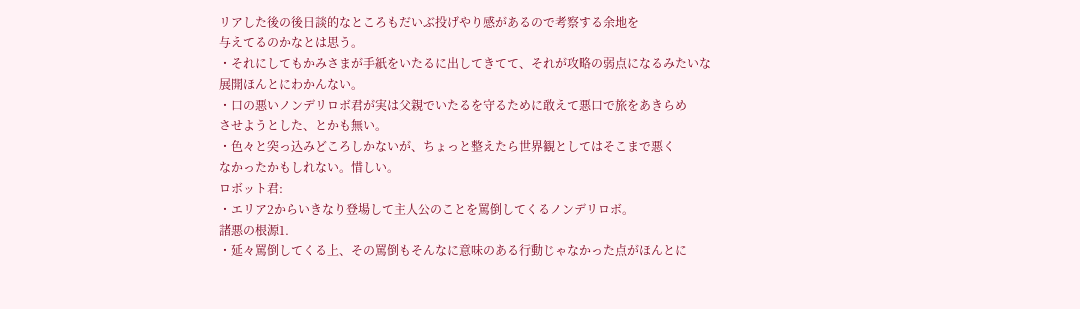リアした後の後日談的なところもだいぶ投げやり感があるので考察する余地を
与えてるのかなとは思う。
・それにしてもかみさまが手紙をいたるに出してきてて、それが攻略の弱点になるみたいな
展開ほんとにわかんない。
・口の悪いノンデリロボ君が実は父親でいたるを守るために敢えて悪口で旅をあきらめ
させようとした、とかも無い。
・色々と突っ込みどころしかないが、ちょっと整えたら世界観としてはそこまで悪く
なかったかもしれない。惜しい。
ロボット君:
・エリア2からいきなり登場して主人公のことを罵倒してくるノンデリロボ。
諸悪の根源1.
・延々罵倒してくる上、その罵倒もそんなに意味のある行動じゃなかった点がほんとに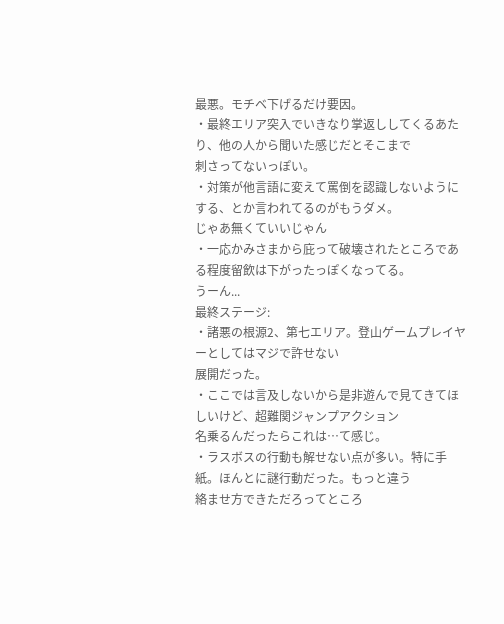最悪。モチベ下げるだけ要因。
・最終エリア突入でいきなり掌返ししてくるあたり、他の人から聞いた感じだとそこまで
刺さってないっぽい。
・対策が他言語に変えて罵倒を認識しないようにする、とか言われてるのがもうダメ。
じゃあ無くていいじゃん
・一応かみさまから庇って破壊されたところである程度留飲は下がったっぽくなってる。
うーん...
最終ステージ:
・諸悪の根源2、第七エリア。登山ゲームプレイヤーとしてはマジで許せない
展開だった。
・ここでは言及しないから是非遊んで見てきてほしいけど、超難関ジャンプアクション
名乗るんだったらこれは…て感じ。
・ラスボスの行動も解せない点が多い。特に手紙。ほんとに謎行動だった。もっと違う
絡ませ方できただろってところ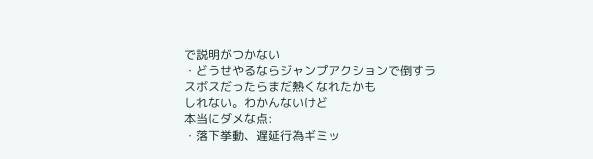で説明がつかない
・どうせやるならジャンプアクションで倒すラスボスだったらまだ熱くなれたかも
しれない。わかんないけど
本当にダメな点:
・落下挙動、遅延行為ギミッ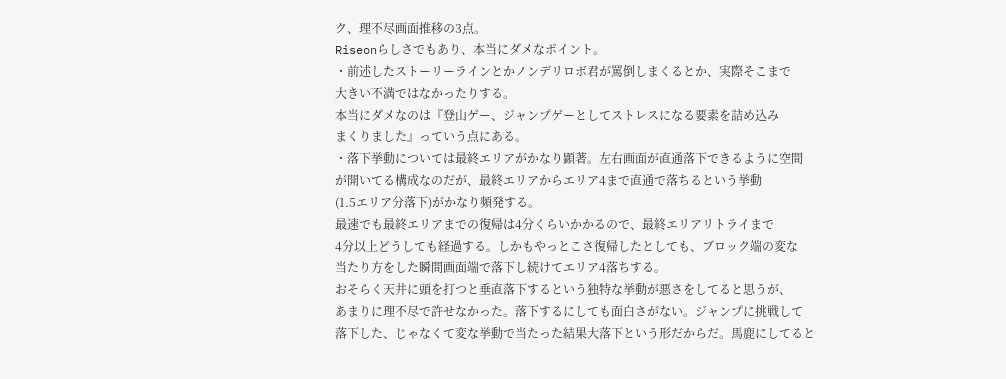ク、理不尽画面推移の3点。
Riseonらしさでもあり、本当にダメなポイント。
・前述したストーリーラインとかノンデリロボ君が罵倒しまくるとか、実際そこまで
大きい不満ではなかったりする。
本当にダメなのは『登山ゲー、ジャンプゲーとしてストレスになる要素を詰め込み
まくりました』っていう点にある。
・落下挙動については最終エリアがかなり顕著。左右画面が直通落下できるように空間
が開いてる構成なのだが、最終エリアからエリア4まで直通で落ちるという挙動
(1.5エリア分落下)がかなり頻発する。
最速でも最終エリアまでの復帰は4分くらいかかるので、最終エリアリトライまで
4分以上どうしても経過する。しかもやっとこさ復帰したとしても、ブロック端の変な
当たり方をした瞬間画面端で落下し続けてエリア4落ちする。
おそらく天井に頭を打つと垂直落下するという独特な挙動が悪さをしてると思うが、
あまりに理不尽で許せなかった。落下するにしても面白さがない。ジャンプに挑戦して
落下した、じゃなくて変な挙動で当たった結果大落下という形だからだ。馬鹿にしてると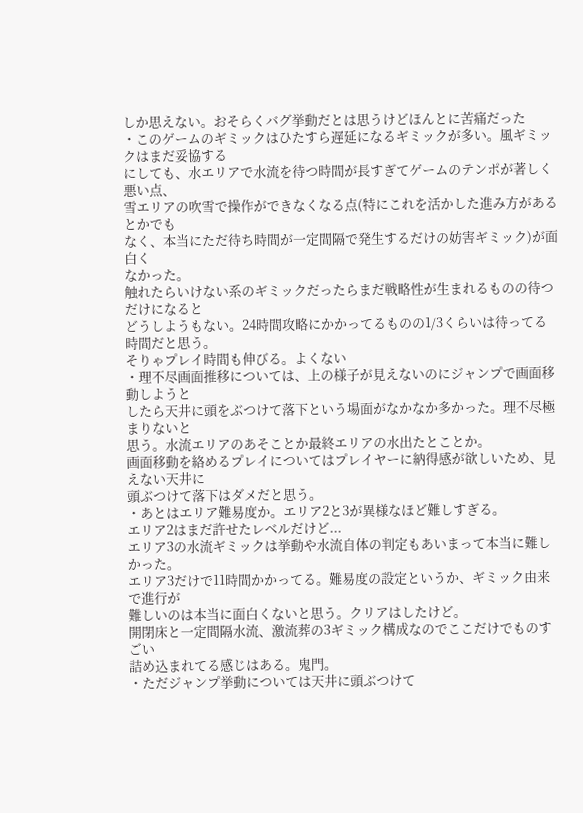しか思えない。おそらくバグ挙動だとは思うけどほんとに苦痛だった
・このゲームのギミックはひたすら遅延になるギミックが多い。風ギミックはまだ妥協する
にしても、水エリアで水流を待つ時間が長すぎてゲームのテンポが著しく悪い点、
雪エリアの吹雪で操作ができなくなる点(特にこれを活かした進み方があるとかでも
なく、本当にただ待ち時間が一定間隔で発生するだけの妨害ギミック)が面白く
なかった。
触れたらいけない系のギミックだったらまだ戦略性が生まれるものの待つだけになると
どうしようもない。24時間攻略にかかってるものの1/3くらいは待ってる時間だと思う。
そりゃプレイ時間も伸びる。よくない
・理不尽画面推移については、上の様子が見えないのにジャンプで画面移動しようと
したら天井に頭をぶつけて落下という場面がなかなか多かった。理不尽極まりないと
思う。水流エリアのあそことか最終エリアの水出たとことか。
画面移動を絡めるプレイについてはプレイヤーに納得感が欲しいため、見えない天井に
頭ぶつけて落下はダメだと思う。
・あとはエリア難易度か。エリア2と3が異様なほど難しすぎる。
エリア2はまだ許せたレベルだけど...
エリア3の水流ギミックは挙動や水流自体の判定もあいまって本当に難しかった。
エリア3だけで11時間かかってる。難易度の設定というか、ギミック由来で進行が
難しいのは本当に面白くないと思う。クリアはしたけど。
開閉床と一定間隔水流、激流葬の3ギミック構成なのでここだけでものすごい
詰め込まれてる感じはある。鬼門。
・ただジャンプ挙動については天井に頭ぶつけて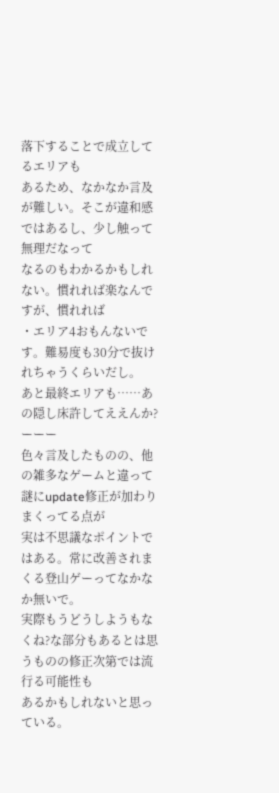落下することで成立してるエリアも
あるため、なかなか言及が難しい。そこが違和感ではあるし、少し触って無理だなって
なるのもわかるかもしれない。慣れれば楽なんですが、慣れれば
・エリア4おもんないです。難易度も30分で抜けれちゃうくらいだし。
あと最終エリアも……あの隠し床許してええんか?
ーーー
色々言及したものの、他の雑多なゲームと違って謎にupdate修正が加わりまくってる点が
実は不思議なポイントではある。常に改善されまくる登山ゲーってなかなか無いで。
実際もうどうしようもなくね?な部分もあるとは思うものの修正次第では流行る可能性も
あるかもしれないと思っている。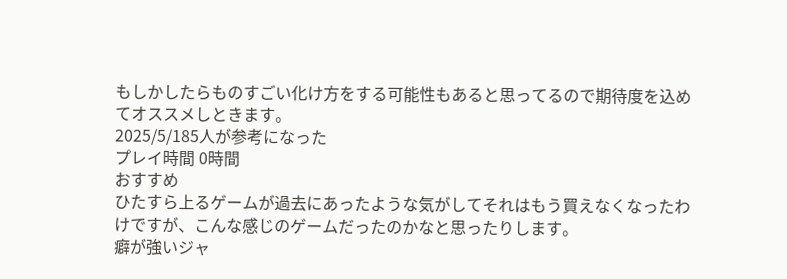もしかしたらものすごい化け方をする可能性もあると思ってるので期待度を込めてオススメしときます。
2025/5/185人が参考になった
プレイ時間 0時間
おすすめ
ひたすら上るゲームが過去にあったような気がしてそれはもう買えなくなったわけですが、こんな感じのゲームだったのかなと思ったりします。
癖が強いジャ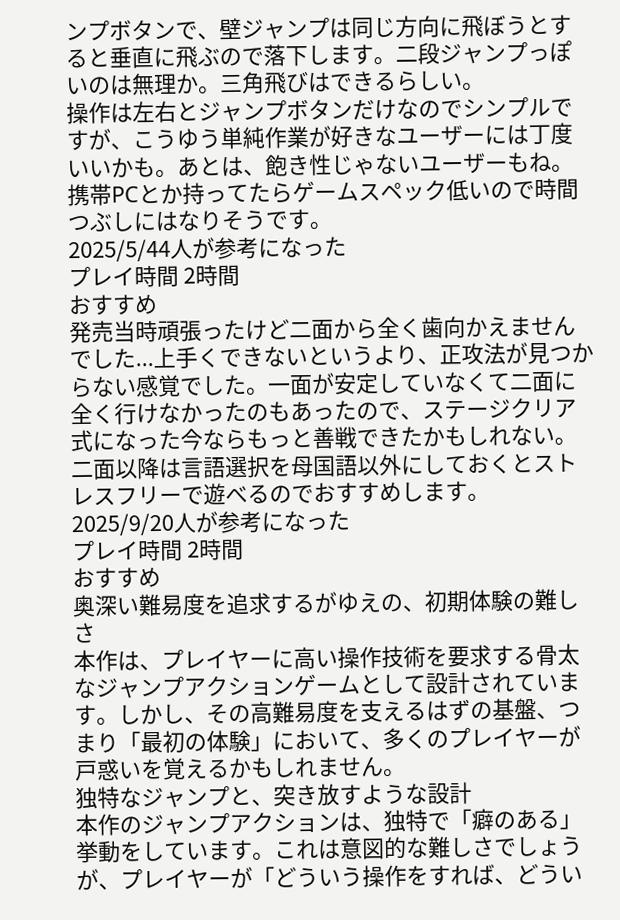ンプボタンで、壁ジャンプは同じ方向に飛ぼうとすると垂直に飛ぶので落下します。二段ジャンプっぽいのは無理か。三角飛びはできるらしい。
操作は左右とジャンプボタンだけなのでシンプルですが、こうゆう単純作業が好きなユーザーには丁度いいかも。あとは、飽き性じゃないユーザーもね。
携帯PCとか持ってたらゲームスペック低いので時間つぶしにはなりそうです。
2025/5/44人が参考になった
プレイ時間 2時間
おすすめ
発売当時頑張ったけど二面から全く歯向かえませんでした...上手くできないというより、正攻法が見つからない感覚でした。一面が安定していなくて二面に全く行けなかったのもあったので、ステージクリア式になった今ならもっと善戦できたかもしれない。
二面以降は言語選択を母国語以外にしておくとストレスフリーで遊べるのでおすすめします。
2025/9/20人が参考になった
プレイ時間 2時間
おすすめ
奥深い難易度を追求するがゆえの、初期体験の難しさ
本作は、プレイヤーに高い操作技術を要求する骨太なジャンプアクションゲームとして設計されています。しかし、その高難易度を支えるはずの基盤、つまり「最初の体験」において、多くのプレイヤーが戸惑いを覚えるかもしれません。
独特なジャンプと、突き放すような設計
本作のジャンプアクションは、独特で「癖のある」挙動をしています。これは意図的な難しさでしょうが、プレイヤーが「どういう操作をすれば、どうい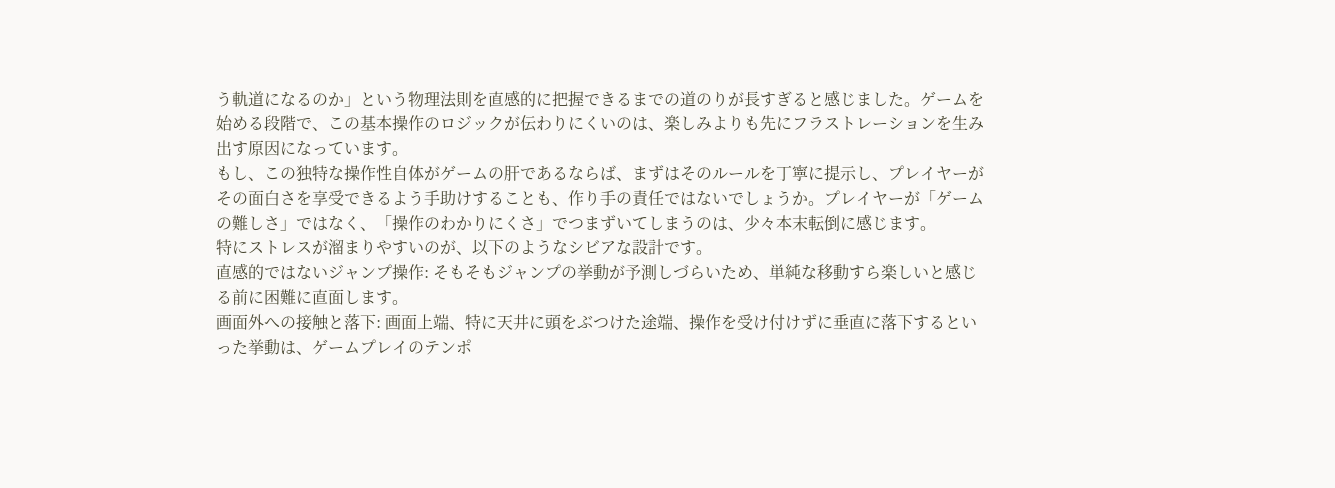う軌道になるのか」という物理法則を直感的に把握できるまでの道のりが長すぎると感じました。ゲームを始める段階で、この基本操作のロジックが伝わりにくいのは、楽しみよりも先にフラストレーションを生み出す原因になっています。
もし、この独特な操作性自体がゲームの肝であるならば、まずはそのルールを丁寧に提示し、プレイヤーがその面白さを享受できるよう手助けすることも、作り手の責任ではないでしょうか。プレイヤーが「ゲームの難しさ」ではなく、「操作のわかりにくさ」でつまずいてしまうのは、少々本末転倒に感じます。
特にストレスが溜まりやすいのが、以下のようなシビアな設計です。
直感的ではないジャンプ操作: そもそもジャンプの挙動が予測しづらいため、単純な移動すら楽しいと感じる前に困難に直面します。
画面外への接触と落下: 画面上端、特に天井に頭をぶつけた途端、操作を受け付けずに垂直に落下するといった挙動は、ゲームプレイのテンポ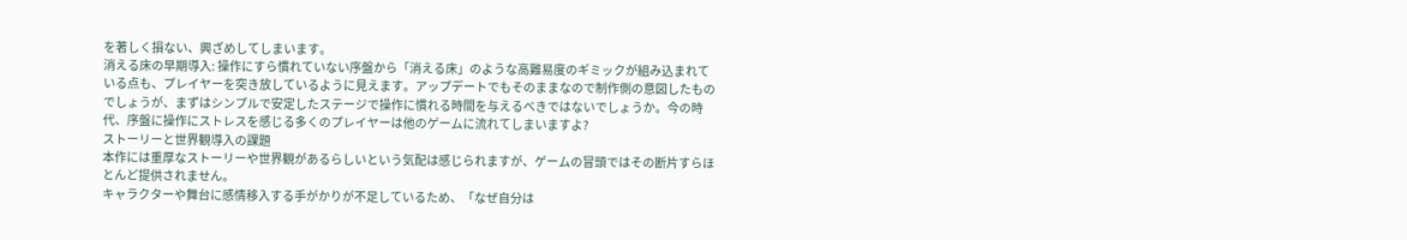を著しく損ない、興ざめしてしまいます。
消える床の早期導入: 操作にすら慣れていない序盤から「消える床」のような高難易度のギミックが組み込まれている点も、プレイヤーを突き放しているように見えます。アップデートでもそのままなので制作側の意図したものでしょうが、まずはシンプルで安定したステージで操作に慣れる時間を与えるべきではないでしょうか。今の時代、序盤に操作にストレスを感じる多くのプレイヤーは他のゲームに流れてしまいますよ?
ストーリーと世界観導入の課題
本作には重厚なストーリーや世界観があるらしいという気配は感じられますが、ゲームの冒頭ではその断片すらほとんど提供されません。
キャラクターや舞台に感情移入する手がかりが不足しているため、「なぜ自分は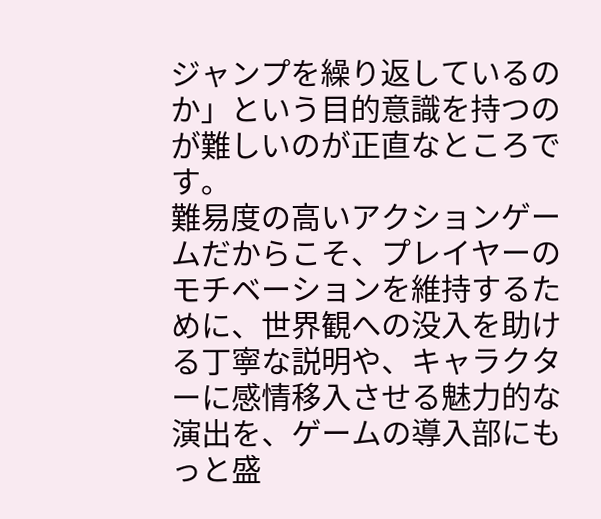ジャンプを繰り返しているのか」という目的意識を持つのが難しいのが正直なところです。
難易度の高いアクションゲームだからこそ、プレイヤーのモチベーションを維持するために、世界観への没入を助ける丁寧な説明や、キャラクターに感情移入させる魅力的な演出を、ゲームの導入部にもっと盛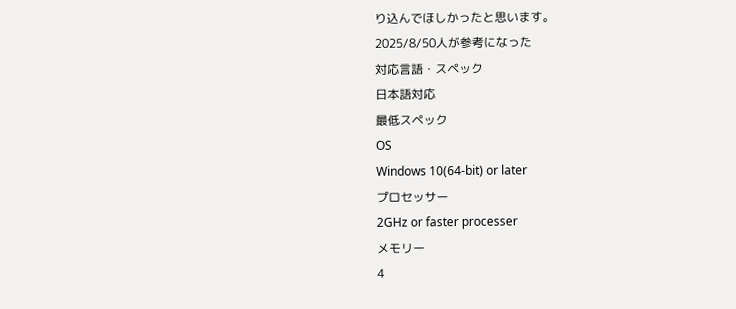り込んでほしかったと思います。
2025/8/50人が参考になった
対応言語・スペック
日本語対応
最低スペック
OS
Windows 10(64-bit) or later
プロセッサー
2GHz or faster processer
メモリー
4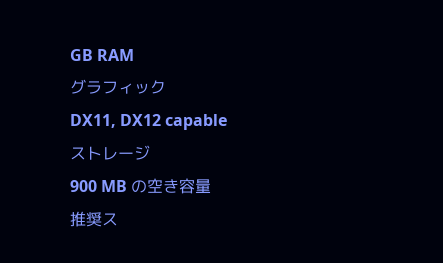GB RAM
グラフィック
DX11, DX12 capable
ストレージ
900 MB の空き容量
推奨ス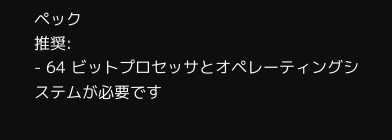ペック
推奨:
- 64 ビットプロセッサとオペレーティングシステムが必要です